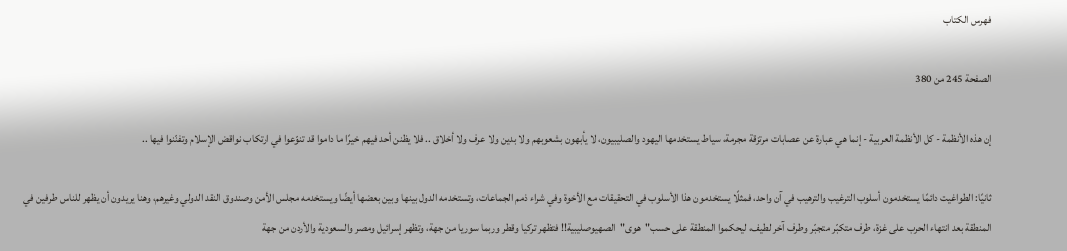فهرس الكتاب

الصفحة 245 من 380

إن هذه الأنظمة - كل الأنظمة العربية - إنما هي عبارة عن عصابات مرتزقة مجرمة، سياط يستخدمها اليهود والصليبيون، لا يأبهون بشعوبهم ولا بدين ولا عرف ولا أخلاق .. فلا يظنن أحد فيهم خيرًا ما داموا قد تنوّعوا في ارتكاب نواقض الإسلام وتفنّنوا فيها ..

ثانيًا: الطواغيت دائمًا يستخدمون أسلوب الترغيب والترهيب في آن واحد، فمثلًا يستخدمون هذا الأسلوب في التحقيقات مع الأخوة وفي شراء ذمم الجماعات، وتستخدمه الدول بينها وبين بعضها أيضًا ويستخدمه مجلس الأمن وصندوق النقد الدولي وغيرهم، وهنا يريدون أن يظهر للناس طرفين في المنطقة بعد انتهاء الحرب على غزة، طرف متكبّر متجبّر وطرف آخر لطيف، ليحكموا المنطقة على حسب"هوى"الصهيوصليبية!! فتظهر تركيا وقطر وربما سوريا من جهة، وتظهر إسرائيل ومصر والسعودية والأردن من جهة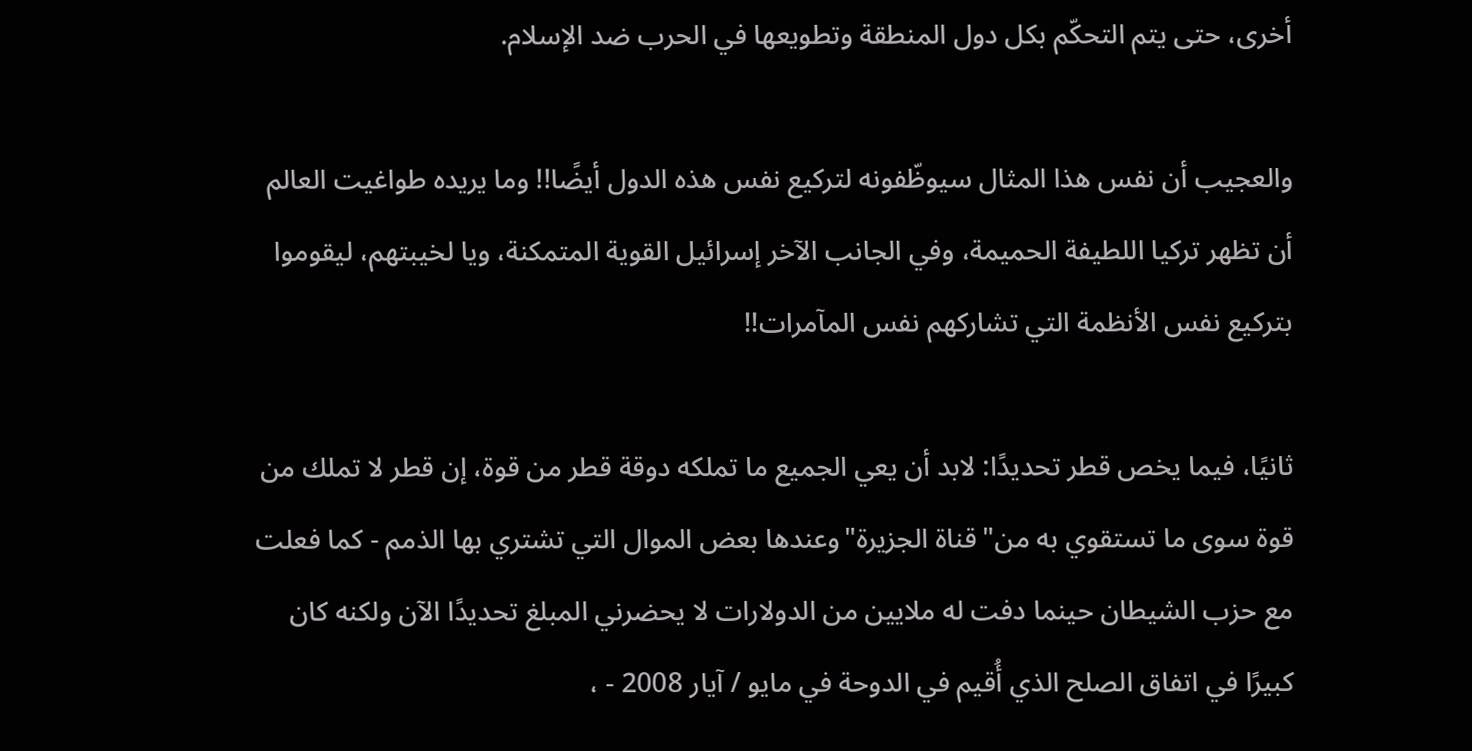أخرى، حتى يتم التحكّم بكل دول المنطقة وتطويعها في الحرب ضد الإسلام.

والعجيب أن نفس هذا المثال سيوظّفونه لتركيع نفس هذه الدول أيضًا!! وما يريده طواغيت العالم أن تظهر تركيا اللطيفة الحميمة، وفي الجانب الآخر إسرائيل القوية المتمكنة، ويا لخيبتهم، ليقوموا بتركيع نفس الأنظمة التي تشاركهم نفس المآمرات!!

ثانيًا، فيما يخص قطر تحديدًا: لابد أن يعي الجميع ما تملكه دوقة قطر من قوة، إن قطر لا تملك من قوة سوى ما تستقوي به من"قناة الجزيرة"وعندها بعض الموال التي تشتري بها الذمم - كما فعلت مع حزب الشيطان حينما دفت له ملايين من الدولارات لا يحضرني المبلغ تحديدًا الآن ولكنه كان كبيرًا في اتفاق الصلح الذي أُقيم في الدوحة في مايو / آيار 2008 - ،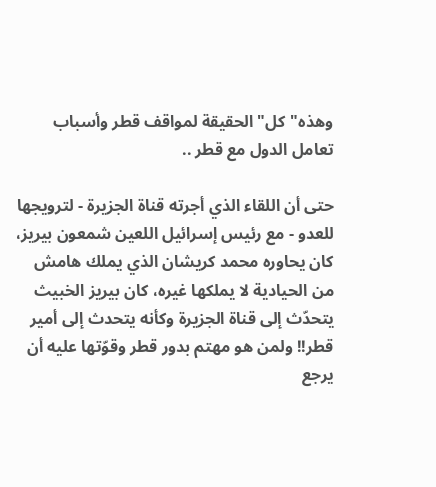وهذه"كل"الحقيقة لمواقف قطر وأسباب تعامل الدول مع قطر ..

حتى أن اللقاء الذي أجرته قناة الجزيرة - لترويجها للعدو - مع رئيس إسرائيل اللعين شمعون بيريز، كان يحاوره محمد كريشان الذي يملك هامش من الحيادية لا يملكها غيره، كان بيريز الخبيث يتحدّث إلى قناة الجزيرة وكأنه يتحدث إلى أمير قطر!! ولمن هو مهتم بدور قطر وقوّتها عليه أن يرجع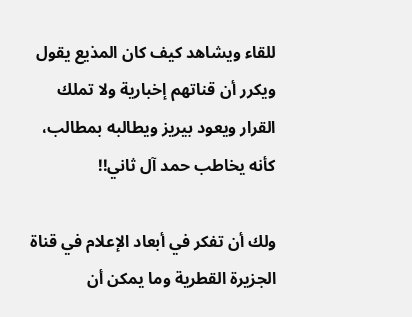للقاء ويشاهد كيف كان المذيع يقول ويكرر أن قناتهم إخبارية ولا تملك القرار ويعود بيريز ويطالبه بمطالب، كأنه يخاطب حمد آل ثاني!!

ولك أن تفكر في أبعاد الإعلام في قناة الجزيرة القطرية وما يمكن أن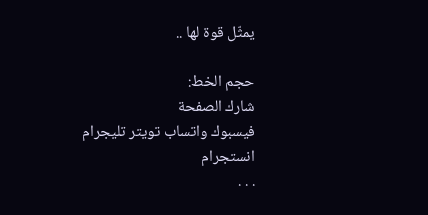يمثّل قوة لها ..

حجم الخط:
شارك الصفحة
فيسبوك واتساب تويتر تليجرام انستجرام
. . .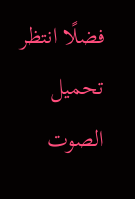فضلًا انتظر تحميل الصوت